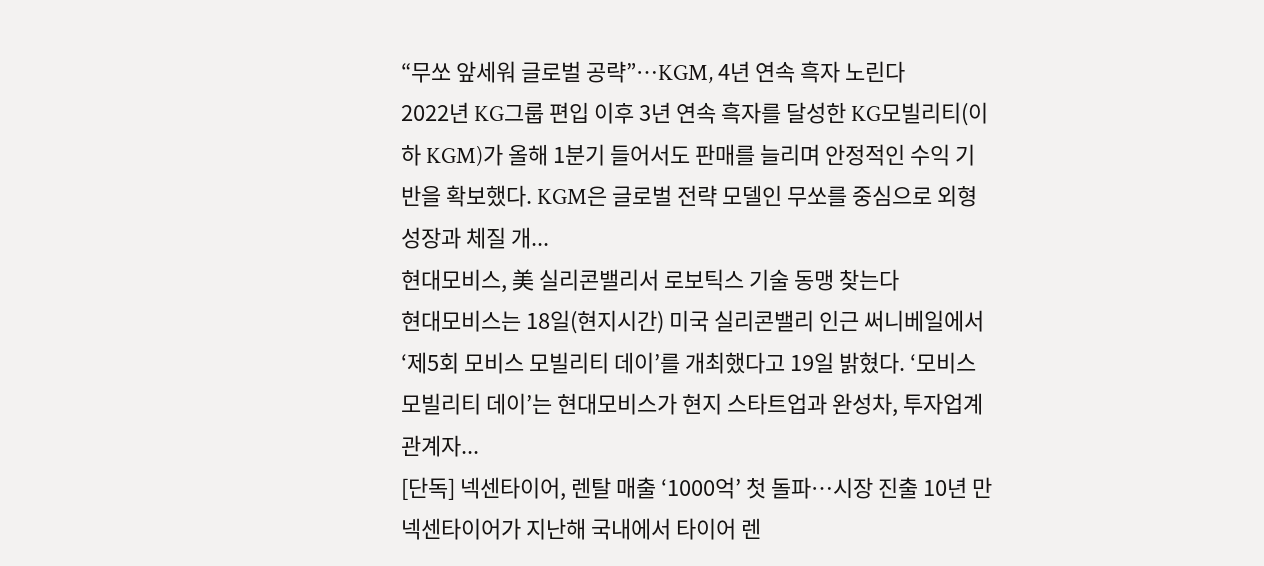“무쏘 앞세워 글로벌 공략”…KGM, 4년 연속 흑자 노린다
2022년 KG그룹 편입 이후 3년 연속 흑자를 달성한 KG모빌리티(이하 KGM)가 올해 1분기 들어서도 판매를 늘리며 안정적인 수익 기반을 확보했다. KGM은 글로벌 전략 모델인 무쏘를 중심으로 외형 성장과 체질 개...
현대모비스, 美 실리콘밸리서 로보틱스 기술 동맹 찾는다
현대모비스는 18일(현지시간) 미국 실리콘밸리 인근 써니베일에서 ‘제5회 모비스 모빌리티 데이’를 개최했다고 19일 밝혔다. ‘모비스 모빌리티 데이’는 현대모비스가 현지 스타트업과 완성차, 투자업계 관계자...
[단독] 넥센타이어, 렌탈 매출 ‘1000억’ 첫 돌파…시장 진출 10년 만
넥센타이어가 지난해 국내에서 타이어 렌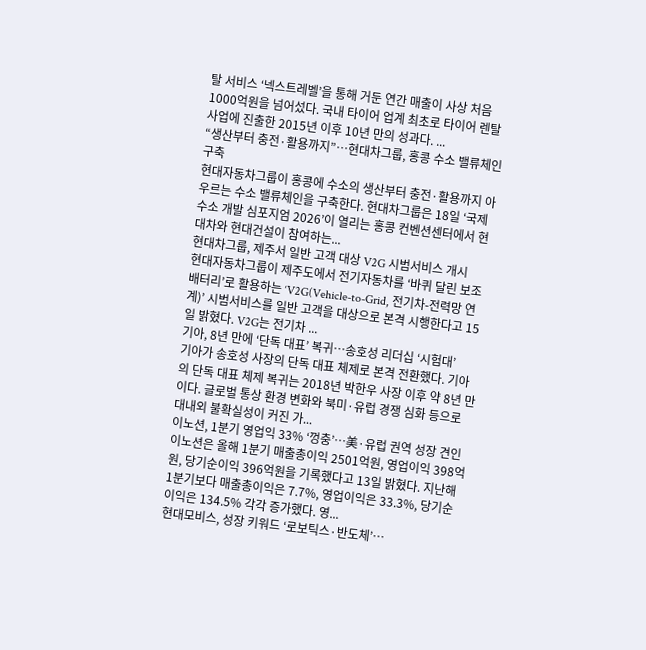탈 서비스 ‘넥스트레벨’을 통해 거둔 연간 매출이 사상 처음 1000억원을 넘어섰다. 국내 타이어 업계 최초로 타이어 렌탈 사업에 진출한 2015년 이후 10년 만의 성과다. ...
“생산부터 충전·활용까지”…현대차그룹, 홍콩 수소 밸류체인 구축
현대자동차그룹이 홍콩에 수소의 생산부터 충전·활용까지 아우르는 수소 밸류체인을 구축한다. 현대차그룹은 18일 ‘국제 수소 개발 심포지엄 2026’이 열리는 홍콩 컨벤션센터에서 현대차와 현대건설이 참여하는...
현대차그룹, 제주서 일반 고객 대상 V2G 시범서비스 개시
현대자동차그룹이 제주도에서 전기자동차를 ‘바퀴 달린 보조배터리’로 활용하는 ‘V2G(Vehicle-to-Grid, 전기차-전력망 연계)’ 시범서비스를 일반 고객을 대상으로 본격 시행한다고 15일 밝혔다. V2G는 전기차 ...
기아, 8년 만에 ‘단독 대표’ 복귀…송호성 리더십 ‘시험대’
기아가 송호성 사장의 단독 대표 체제로 본격 전환했다. 기아의 단독 대표 체제 복귀는 2018년 박한우 사장 이후 약 8년 만이다. 글로벌 통상 환경 변화와 북미·유럽 경쟁 심화 등으로 대내외 불확실성이 커진 가...
이노션, 1분기 영업익 33% ‘껑충’…美·유럽 권역 성장 견인
이노션은 올해 1분기 매출총이익 2501억원, 영업이익 398억원, 당기순이익 396억원을 기록했다고 13일 밝혔다. 지난해 1분기보다 매출총이익은 7.7%, 영업이익은 33.3%, 당기순이익은 134.5% 각각 증가했다. 영...
현대모비스, 성장 키워드 ‘로보틱스·반도체’…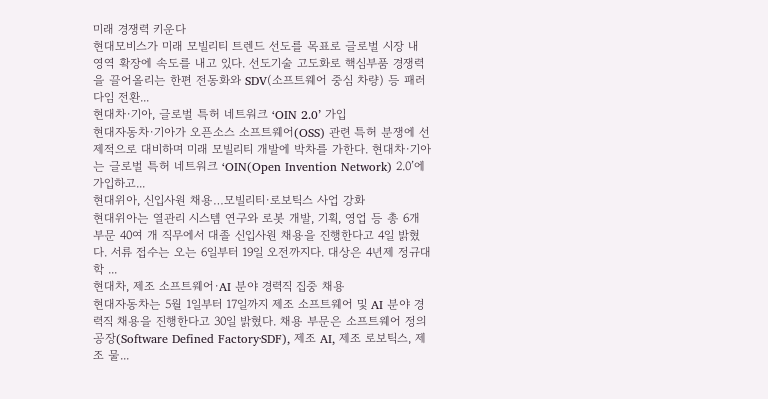미래 경쟁력 키운다
현대모비스가 미래 모빌리티 트렌드 선도를 목표로 글로벌 시장 내 영역 확장에 속도를 내고 있다. 선도기술 고도화로 핵심부품 경쟁력을 끌어올리는 한편 전동화와 SDV(소프트웨어 중심 차량) 등 패러다임 전환...
현대차·기아, 글로벌 특허 네트워크 ‘OIN 2.0’ 가입
현대자동차·기아가 오픈소스 소프트웨어(OSS) 관련 특허 분쟁에 선제적으로 대비하며 미래 모빌리티 개발에 박차를 가한다. 현대차·기아는 글로벌 특허 네트워크 ‘OIN(Open Invention Network) 2.0’에 가입하고...
현대위아, 신입사원 채용…모빌리티·로보틱스 사업 강화
현대위아는 열관리 시스템 연구와 로봇 개발, 기획, 영업 등 총 6개 부문 40여 개 직무에서 대졸 신입사원 채용을 진행한다고 4일 밝혔다. 서류 접수는 오는 6일부터 19일 오전까지다. 대상은 4년제 정규대학 ...
현대차, 제조 소프트웨어·AI 분야 경력직 집중 채용
현대자동차는 5월 1일부터 17일까지 제조 소프트웨어 및 AI 분야 경력직 채용을 진행한다고 30일 밝혔다. 채용 부문은 소프트웨어 정의 공장(Software Defined Factory·SDF), 제조 AI, 제조 로보틱스, 제조 물...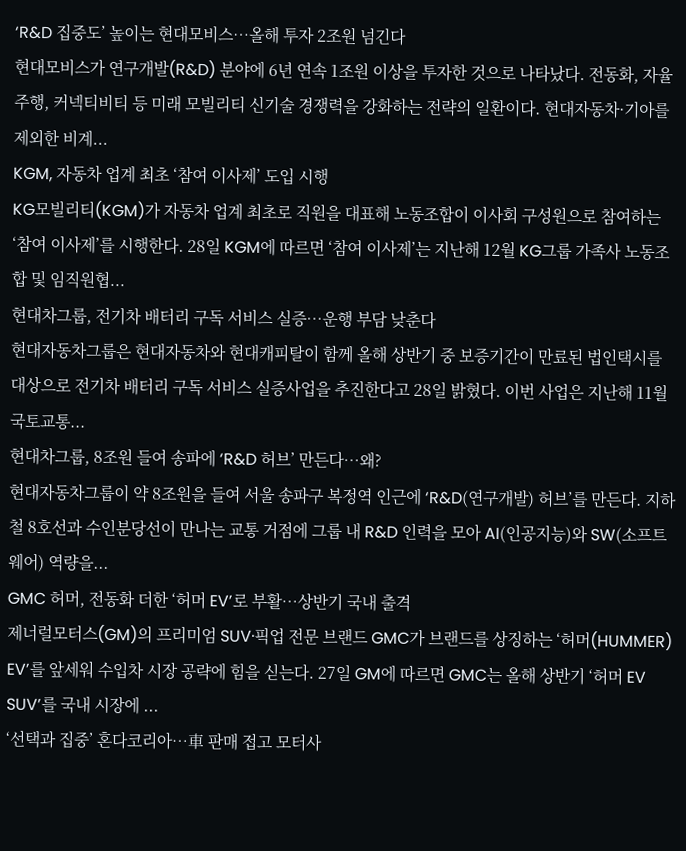‘R&D 집중도’ 높이는 현대모비스…올해 투자 2조원 넘긴다
현대모비스가 연구개발(R&D) 분야에 6년 연속 1조원 이상을 투자한 것으로 나타났다. 전동화, 자율주행, 커넥티비티 등 미래 모빌리티 신기술 경쟁력을 강화하는 전략의 일환이다. 현대자동차·기아를 제외한 비계...
KGM, 자동차 업계 최초 ‘참여 이사제’ 도입 시행
KG모빌리티(KGM)가 자동차 업계 최초로 직원을 대표해 노동조합이 이사회 구성원으로 참여하는 ‘참여 이사제’를 시행한다. 28일 KGM에 따르면 ‘참여 이사제’는 지난해 12월 KG그룹 가족사 노동조합 및 임직원협...
현대차그룹, 전기차 배터리 구독 서비스 실증…운행 부담 낮춘다
현대자동차그룹은 현대자동차와 현대캐피탈이 함께 올해 상반기 중 보증기간이 만료된 법인택시를 대상으로 전기차 배터리 구독 서비스 실증사업을 추진한다고 28일 밝혔다. 이번 사업은 지난해 11월 국토교통...
현대차그룹, 8조원 들여 송파에 ‘R&D 허브’ 만든다…왜?
현대자동차그룹이 약 8조원을 들여 서울 송파구 복정역 인근에 ‘R&D(연구개발) 허브’를 만든다. 지하철 8호선과 수인분당선이 만나는 교통 거점에 그룹 내 R&D 인력을 모아 AI(인공지능)와 SW(소프트웨어) 역량을...
GMC 허머, 전동화 더한 ‘허머 EV’로 부활…상반기 국내 출격
제너럴모터스(GM)의 프리미엄 SUV·픽업 전문 브랜드 GMC가 브랜드를 상징하는 ‘허머(HUMMER) EV’를 앞세워 수입차 시장 공략에 힘을 싣는다. 27일 GM에 따르면 GMC는 올해 상반기 ‘허머 EV SUV’를 국내 시장에 ...
‘선택과 집중’ 혼다코리아…車 판매 접고 모터사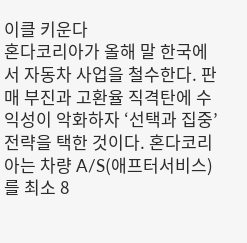이클 키운다
혼다코리아가 올해 말 한국에서 자동차 사업을 철수한다. 판매 부진과 고환율 직격탄에 수익성이 악화하자 ‘선택과 집중’ 전략을 택한 것이다. 혼다코리아는 차량 A/S(애프터서비스)를 최소 8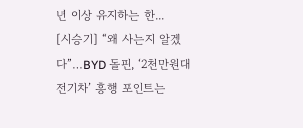년 이상 유지하는 한...
[시승기] “왜 사는지 알겠다”…BYD 돌핀, ‘2천만원대 전기차’ 흥행 포인트는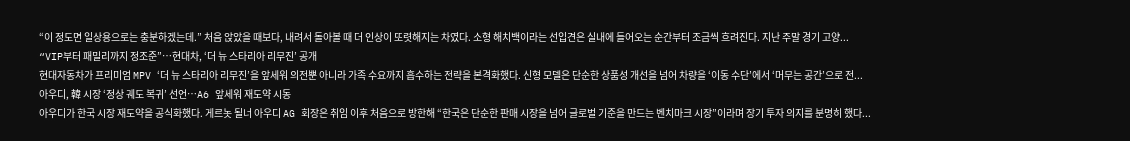“이 정도면 일상용으로는 충분하겠는데.” 처음 앉았을 때보다, 내려서 돌아볼 때 더 인상이 또렷해지는 차였다. 소형 해치백이라는 선입견은 실내에 들어오는 순간부터 조금씩 흐려진다. 지난 주말 경기 고양...
“VIP부터 패밀리까지 정조준”…현대차, ‘더 뉴 스타리아 리무진’ 공개
현대자동차가 프리미엄 MPV ‘더 뉴 스타리아 리무진’을 앞세워 의전뿐 아니라 가족 수요까지 흡수하는 전략을 본격화했다. 신형 모델은 단순한 상품성 개선을 넘어 차량을 ‘이동 수단’에서 ‘머무는 공간’으로 전...
아우디, 韓 시장 ‘정상 궤도 복귀’ 선언…A6 앞세워 재도약 시동
아우디가 한국 시장 재도약을 공식화했다. 게르놋 될너 아우디 AG 회장은 취임 이후 처음으로 방한해 “한국은 단순한 판매 시장을 넘어 글로벌 기준을 만드는 벤치마크 시장”이라며 장기 투자 의지를 분명히 했다...